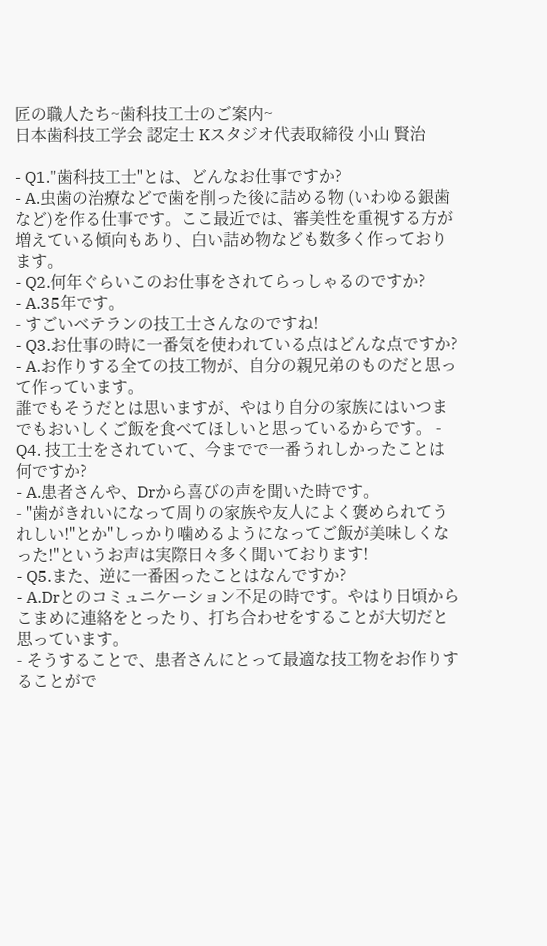匠の職人たち~歯科技工士のご案内~
日本歯科技工学会 認定士 Kスタジオ代表取締役 小山 賢治

- Q1."歯科技工士"とは、どんなお仕事ですか?
- A.虫歯の治療などで歯を削った後に詰める物 (いわゆる銀歯など)を作る仕事です。ここ最近では、審美性を重視する方が増えている傾向もあり、白い詰め物なども数多く作っております。
- Q2.何年ぐらいこのお仕事をされてらっしゃるのですか?
- A.35年です。
- すごいベテランの技工士さんなのですね!
- Q3.お仕事の時に一番気を使われている点はどんな点ですか?
- A.お作りする全ての技工物が、自分の親兄弟のものだと思って作っています。
誰でもそうだとは思いますが、やはり自分の家族にはいつまでもおいしくご飯を食べてほしいと思っているからです。 - Q4. 技工士をされていて、今までで一番うれしかったことは何ですか?
- A.患者さんや、Drから喜びの声を聞いた時です。
- "歯がきれいになって周りの家族や友人によく褒められてうれしい!"とか"しっかり噛めるようになってご飯が美味しくなった!"というお声は実際日々多く聞いております!
- Q5.また、逆に一番困ったことはなんですか?
- A.Drとのコミュニケーション不足の時です。やはり日頃からこまめに連絡をとったり、打ち合わせをすることが大切だと思っています。
- そうすることで、患者さんにとって最適な技工物をお作りすることがで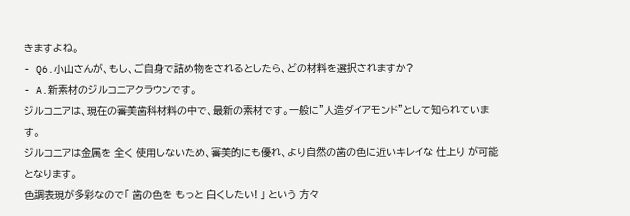きますよね。
- Q6.小山さんが、もし、ご自身で詰め物をされるとしたら、どの材料を選択されますか?
- A.新素材のジルコニアクラウンです。
ジルコニアは、現在の審美歯科材料の中で、最新の素材です。一般に"人造ダイアモンド"として知られています。
ジルコニアは金属を 全く 使用しないため、審美的にも優れ、より自然の歯の色に近いキレイな 仕上り が可能となります。
色調表現が多彩なので「 歯の色を もっと 白くしたい! 」 という 方々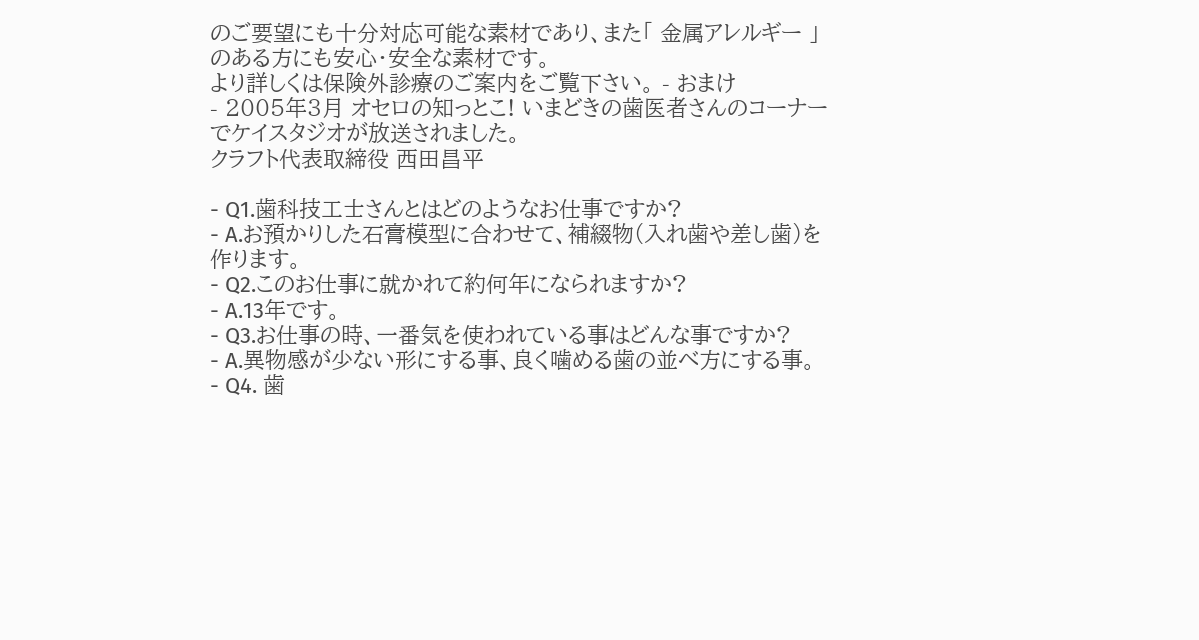のご要望にも十分対応可能な素材であり、また「 金属アレルギー 」のある方にも安心・安全な素材です。
より詳しくは保険外診療のご案内をご覧下さい。 - おまけ
- 2005年3月 オセロの知っとこ! いまどきの歯医者さんのコーナーでケイスタジオが放送されました。
クラフト代表取締役 西田昌平

- Q1.歯科技工士さんとはどのようなお仕事ですか?
- A.お預かりした石膏模型に合わせて、補綴物(入れ歯や差し歯)を作ります。
- Q2.このお仕事に就かれて約何年になられますか?
- A.13年です。
- Q3.お仕事の時、一番気を使われている事はどんな事ですか?
- A.異物感が少ない形にする事、良く噛める歯の並べ方にする事。
- Q4. 歯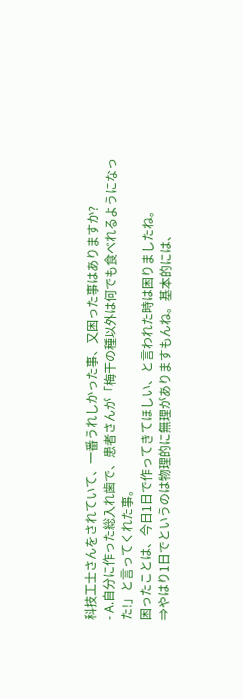科技工士さんをされていて、一番うれしかった事、又困った事はありますか?
- A.自分に作った総入れ歯で、患者さんが「梅干の種以外は何でも食べれるようになった!」と言ってくれた事。
困ったことは、今日1日で作ってきてほしい、と言われた時は困りましたね。
⇒やはり1日でというのは物理的に無理がありますもんね。基本的には、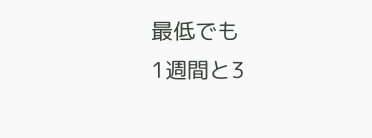最低でも
1週間と3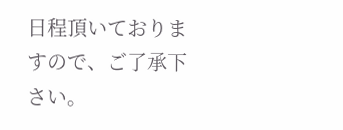日程頂いておりますので、ご了承下さい。